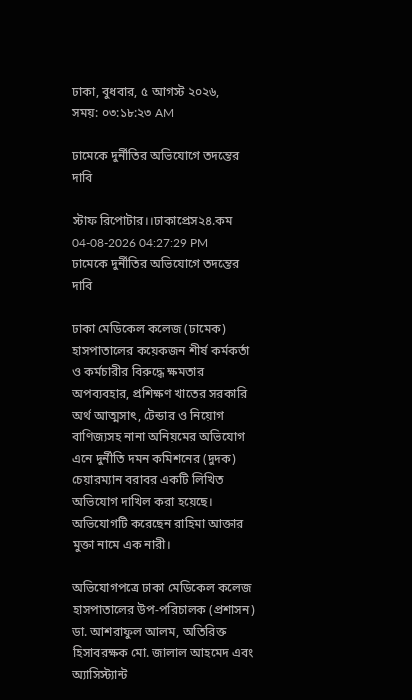ঢাকা, বুধবার, ৫ আগস্ট ২০২৬,
সময়: ০৩:১৮:২৩ AM

ঢামেকে দুর্নীতির অভিযোগে তদন্তের দাবি

স্টাফ রিপোটার।।ঢাকাপ্রেস২৪.কম
04-08-2026 04:27:29 PM
ঢামেকে দুর্নীতির অভিযোগে তদন্তের দাবি

ঢাকা মেডিকেল কলেজ (ঢামেক) হাসপাতালের কয়েকজন শীর্ষ কর্মকর্তা ও কর্মচারীর বিরুদ্ধে ক্ষমতার অপব্যবহার, প্রশিক্ষণ খাতের সরকারি অর্থ আত্মসাৎ, টেন্ডার ও নিয়োগ বাণিজ্যসহ নানা অনিয়মের অভিযোগ এনে দুর্নীতি দমন কমিশনের (দুদক) চেয়ারম্যান বরাবর একটি লিখিত অভিযোগ দাখিল করা হয়েছে। অভিযোগটি করেছেন রাহিমা আক্তার মুক্তা নামে এক নারী।

অভিযোগপত্রে ঢাকা মেডিকেল কলেজ হাসপাতালের উপ-পরিচালক (প্রশাসন) ডা. আশরাফুল আলম, অতিরিক্ত হিসাবরক্ষক মো. জালাল আহমেদ এবং অ্যাসিস্ট্যান্ট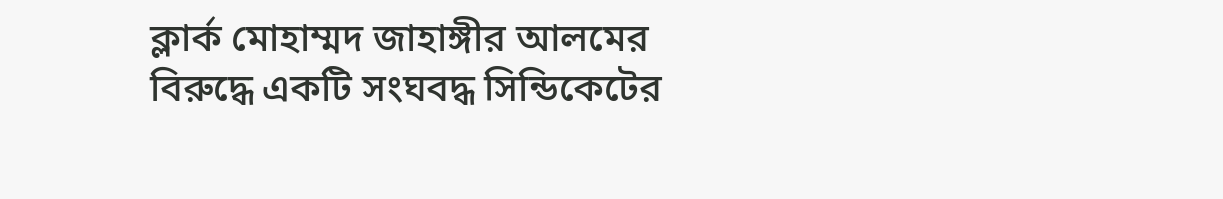ক্লার্ক মোহাম্মদ জাহাঙ্গীর আলমের বিরুদ্ধে একটি সংঘবদ্ধ সিন্ডিকেটের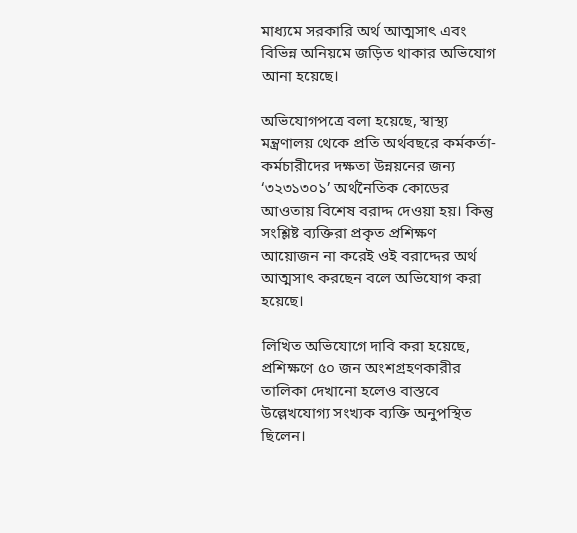মাধ্যমে সরকারি অর্থ আত্মসাৎ এবং বিভিন্ন অনিয়মে জড়িত থাকার অভিযোগ আনা হয়েছে।

অভিযোগপত্রে বলা হয়েছে, স্বাস্থ্য মন্ত্রণালয় থেকে প্রতি অর্থবছরে কর্মকর্তা-কর্মচারীদের দক্ষতা উন্নয়নের জন্য ‘৩২৩১৩০১’ অর্থনৈতিক কোডের আওতায় বিশেষ বরাদ্দ দেওয়া হয়। কিন্তু সংশ্লিষ্ট ব্যক্তিরা প্রকৃত প্রশিক্ষণ আয়োজন না করেই ওই বরাদ্দের অর্থ আত্মসাৎ করছেন বলে অভিযোগ করা হয়েছে।

লিখিত অভিযোগে দাবি করা হয়েছে, প্রশিক্ষণে ৫০ জন অংশগ্রহণকারীর তালিকা দেখানো হলেও বাস্তবে উল্লেখযোগ্য সংখ্যক ব্যক্তি অনুপস্থিত ছিলেন।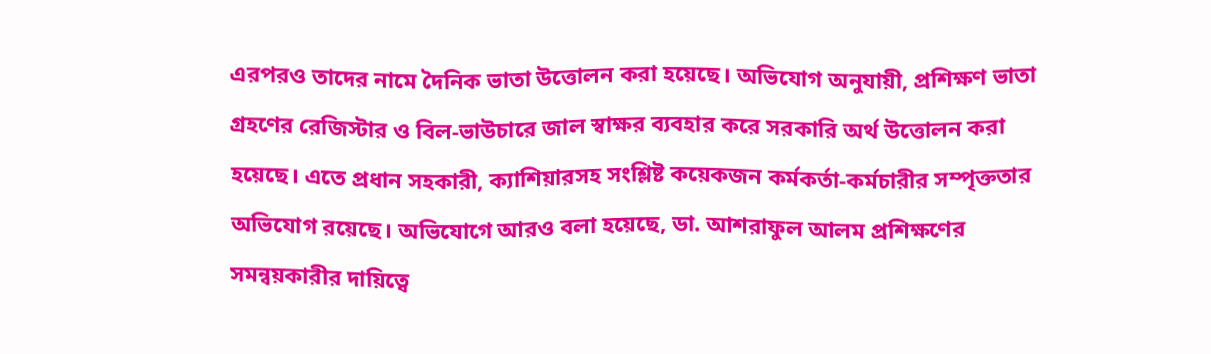এরপরও তাদের নামে দৈনিক ভাতা উত্তোলন করা হয়েছে। অভিযোগ অনুযায়ী, প্রশিক্ষণ ভাতা গ্রহণের রেজিস্টার ও বিল-ভাউচারে জাল স্বাক্ষর ব্যবহার করে সরকারি অর্থ উত্তোলন করা হয়েছে। এতে প্রধান সহকারী, ক্যাশিয়ারসহ সংশ্লিষ্ট কয়েকজন কর্মকর্তা-কর্মচারীর সম্পৃক্ততার অভিযোগ রয়েছে। অভিযোগে আরও বলা হয়েছে, ডা. আশরাফুল আলম প্রশিক্ষণের সমন্বয়কারীর দায়িত্বে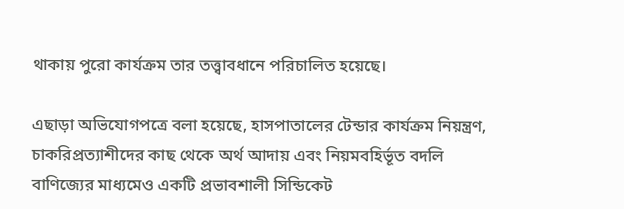থাকায় পুরো কার্যক্রম তার তত্ত্বাবধানে পরিচালিত হয়েছে।

এছাড়া অভিযোগপত্রে বলা হয়েছে, হাসপাতালের টেন্ডার কার্যক্রম নিয়ন্ত্রণ, চাকরিপ্রত্যাশীদের কাছ থেকে অর্থ আদায় এবং নিয়মবহির্ভূত বদলি বাণিজ্যের মাধ্যমেও একটি প্রভাবশালী সিন্ডিকেট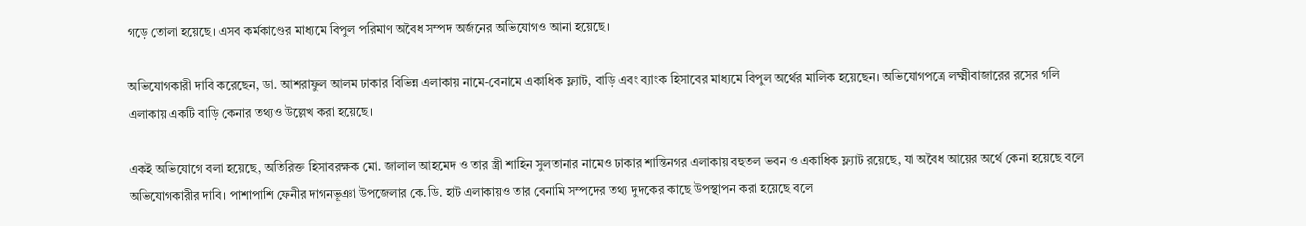গড়ে তোলা হয়েছে। এসব কর্মকাণ্ডের মাধ্যমে বিপুল পরিমাণ অবৈধ সম্পদ অর্জনের অভিযোগও আনা হয়েছে।

অভিযোগকারী দাবি করেছেন, ডা. আশরাফুল আলম ঢাকার বিভিন্ন এলাকায় নামে-বেনামে একাধিক ফ্ল্যাট, বাড়ি এবং ব্যাংক হিসাবের মাধ্যমে বিপুল অর্থের মালিক হয়েছেন। অভিযোগপত্রে লক্ষ্মীবাজারের রসের গলি এলাকায় একটি বাড়ি কেনার তথ্যও উল্লেখ করা হয়েছে।

একই অভিযোগে বলা হয়েছে, অতিরিক্ত হিসাবরক্ষক মো. জালাল আহমেদ ও তার স্ত্রী শাহিন সুলতানার নামেও ঢাকার শান্তিনগর এলাকায় বহুতল ভবন ও একাধিক ফ্ল্যাট রয়েছে, যা অবৈধ আয়ের অর্থে কেনা হয়েছে বলে অভিযোগকারীর দাবি। পাশাপাশি ফেনীর দাগনভূঞা উপজেলার কে.ডি. হাট এলাকায়ও তার বেনামি সম্পদের তথ্য দুদকের কাছে উপস্থাপন করা হয়েছে বলে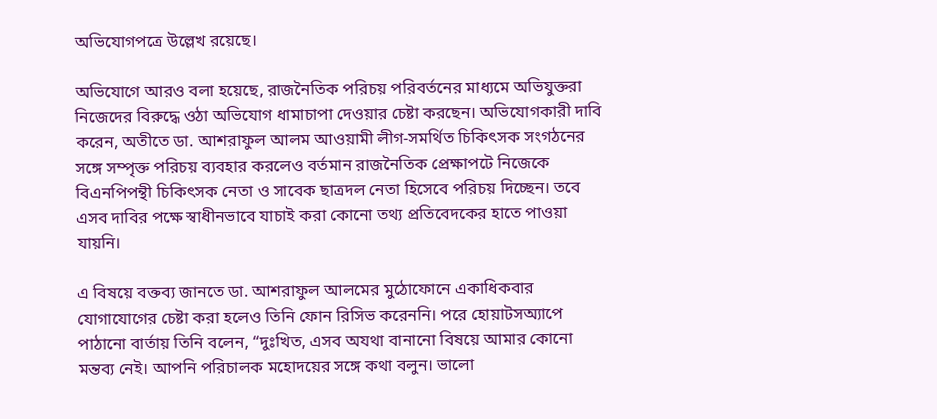অভিযোগপত্রে উল্লেখ রয়েছে।

অভিযোগে আরও বলা হয়েছে, রাজনৈতিক পরিচয় পরিবর্তনের মাধ্যমে অভিযুক্তরা নিজেদের বিরুদ্ধে ওঠা অভিযোগ ধামাচাপা দেওয়ার চেষ্টা করছেন। অভিযোগকারী দাবি করেন, অতীতে ডা. আশরাফুল আলম আওয়ামী লীগ-সমর্থিত চিকিৎসক সংগঠনের সঙ্গে সম্পৃক্ত পরিচয় ব্যবহার করলেও বর্তমান রাজনৈতিক প্রেক্ষাপটে নিজেকে বিএনপিপন্থী চিকিৎসক নেতা ও সাবেক ছাত্রদল নেতা হিসেবে পরিচয় দিচ্ছেন। তবে এসব দাবির পক্ষে স্বাধীনভাবে যাচাই করা কোনো তথ্য প্রতিবেদকের হাতে পাওয়া যায়নি।

এ বিষয়ে বক্তব্য জানতে ডা. আশরাফুল আলমের মুঠোফোনে একাধিকবার যোগাযোগের চেষ্টা করা হলেও তিনি ফোন রিসিভ করেননি। পরে হোয়াটসঅ্যাপে পাঠানো বার্তায় তিনি বলেন, “দুঃখিত, এসব অযথা বানানো বিষয়ে আমার কোনো মন্তব্য নেই। আপনি পরিচালক মহোদয়ের সঙ্গে কথা বলুন। ভালো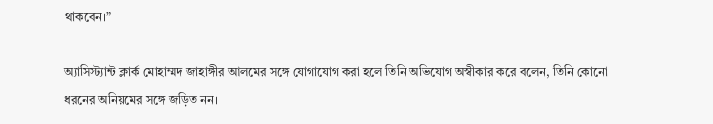থাকবেন।”

অ্যাসিস্ট্যান্ট ক্লার্ক মোহাম্মদ জাহাঙ্গীর আলমের সঙ্গে যোগাযোগ করা হলে তিনি অভিযোগ অস্বীকার করে বলেন, তিনি কোনো ধরনের অনিয়মের সঙ্গে জড়িত নন।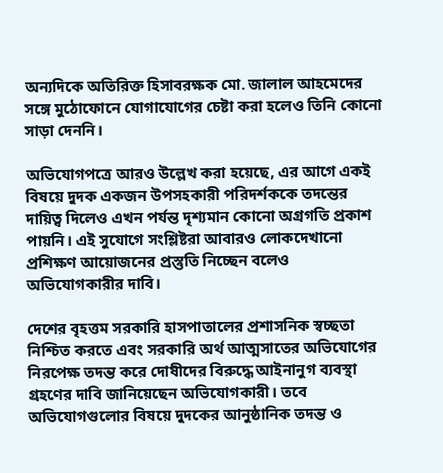অন্যদিকে অতিরিক্ত হিসাবরক্ষক মো. জালাল আহমেদের সঙ্গে মুঠোফোনে যোগাযোগের চেষ্টা করা হলেও তিনি কোনো সাড়া দেননি।

অভিযোগপত্রে আরও উল্লেখ করা হয়েছে, এর আগে একই বিষয়ে দুদক একজন উপসহকারী পরিদর্শককে তদন্তের দায়িত্ব দিলেও এখন পর্যন্ত দৃশ্যমান কোনো অগ্রগতি প্রকাশ পায়নি। এই সুযোগে সংশ্লিষ্টরা আবারও লোকদেখানো প্রশিক্ষণ আয়োজনের প্রস্তুতি নিচ্ছেন বলেও অভিযোগকারীর দাবি।

দেশের বৃহত্তম সরকারি হাসপাতালের প্রশাসনিক স্বচ্ছতা নিশ্চিত করতে এবং সরকারি অর্থ আত্মসাতের অভিযোগের নিরপেক্ষ তদন্ত করে দোষীদের বিরুদ্ধে আইনানুগ ব্যবস্থা গ্রহণের দাবি জানিয়েছেন অভিযোগকারী। তবে অভিযোগগুলোর বিষয়ে দুদকের আনুষ্ঠানিক তদন্ত ও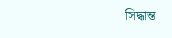সিদ্ধান্ত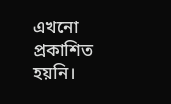এখনো প্রকাশিত হয়নি।